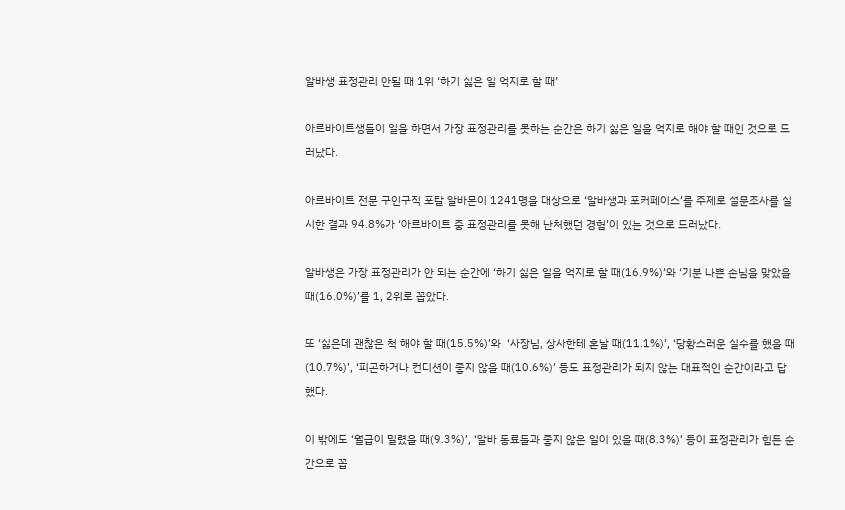알바생 표정관리 안될 때 1위 ‘하기 싫은 일 억지로 할 때’

아르바이트생들이 일을 하면서 가장 표정관리를 못하는 순간은 하기 싫은 일을 억지로 해야 할 때인 것으로 드러났다.

아르바이트 전문 구인구직 포탈 알바몬이 1241명을 대상으로 ‘알바생과 포커페이스’를 주제로 설문조사를 실시한 결과 94.8%가 ‘아르바이트 중 표정관리를 못해 난처했던 경험’이 있는 것으로 드러났다.

알바생은 가장 표정관리가 안 되는 순간에 ‘하기 싫은 일을 억지로 할 때(16.9%)’와 ‘기분 나쁜 손님을 맞았을 때(16.0%)’를 1, 2위로 꼽았다.

또 ‘싫은데 괜찮은 척 해야 할 때(15.5%)’와  ‘사장님, 상사한테 혼날 때(11.1%)’, ‘당황스러운 실수를 했을 때(10.7%)’, ‘피곤하거나 컨디션이 좋지 않을 때(10.6%)’ 등도 표정관리가 되지 않는 대표적인 순간이라고 답했다.

이 밖에도 ‘월급이 밀렸을 때(9.3%)’, ‘알바 동료들과 좋지 않은 일이 있을 때(8.3%)’ 등이 표정관리가 힘든 순간으로 꼽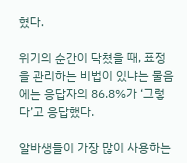혔다.

위기의 순간이 닥쳤을 때, 표정을 관리하는 비법이 있냐는 물음에는 응답자의 86.8%가 ‘그렇다’고 응답했다.

알바생들이 가장 많이 사용하는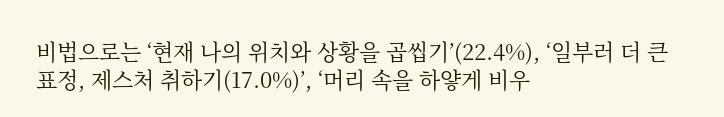비법으로는 ‘현재 나의 위치와 상황을 곱씹기’(22.4%), ‘일부러 더 큰 표정, 제스처 취하기(17.0%)’, ‘머리 속을 하얗게 비우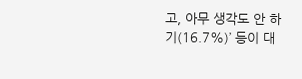고, 아무 생각도 안 하기(16.7%)’ 등이 대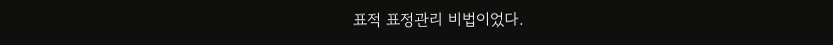표적 표정관리 비법이었다.